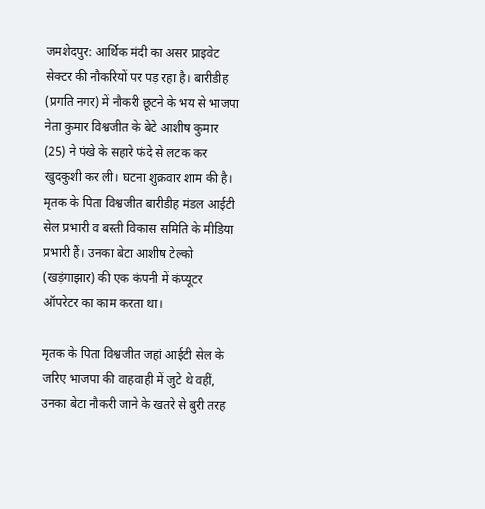जमशेदपुर: आर्थिक मंदी का असर प्राइवेट सेक्टर की नौकरियों पर पड़ रहा है। बारीडीह (प्रगति नगर) में नौकरी छूटने के भय से भाजपा नेता कुमार विश्वजीत के बेटे आशीष कुमार (25) ने पंखे के सहारे फंदे से लटक कर खुदकुशी कर ली। घटना शुक्रवार शाम की है। मृतक के पिता विश्वजीत बारीडीह मंडल आईटी सेल प्रभारी व बस्ती विकास समिति के मीडिया प्रभारी हैं। उनका बेटा आशीष टेल्को (खड़ंगाझार) की एक कंपनी में कंप्यूटर ऑपरेटर का काम करता था।

मृतक के पिता विश्वजीत जहां आईटी सेल के जरिए भाजपा की वाहवाही में जुटे थे वहीं, उनका बेटा नौकरी जाने के खतरे से बुरी तरह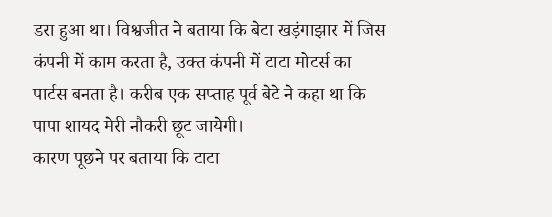डरा हुआ था। विश्वजीत ने बताया कि बेटा खड़ंगाझार में जिस कंपनी में काम करता है, उक्त कंपनी में टाटा मोटर्स का पार्टस बनता है। करीब एक सप्ताह पूर्व बेटे ने कहा था कि पापा शायद मेरी नौकरी छूट जायेगी।
कारण पूछने पर बताया कि टाटा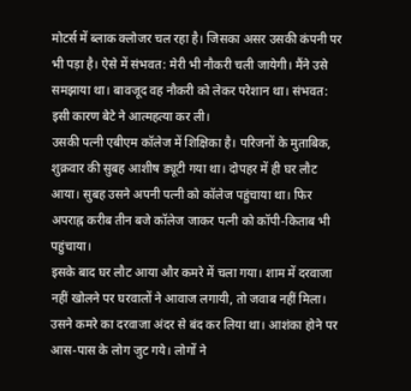मोटर्स में ब्लाक क्लोजर चल रहा है। जिसका असर उसकी कंपनी पर भी पड़ा है। ऐसे में संभवत: मेरी भी नौकरी चली जायेगी। मैंने उसे समझाया था। बावजूद वह नौकरी को लेकर परेशान था। संभवत: इसी कारण बेटे ने आत्महत्या कर ली।
उसकी पत्नी एबीएम कॉलेज में शिक्षिका है। परिजनों के मुताबिक, शुक्रवार की सुबह आशीष ड्यूटी गया था। दोपहर में ही घर लौट आया। सुबह उसने अपनी पत्नी को कॉलेज पहुंचाया था। फिर अपराह्न करीब तीन बजे कॉलेज जाकर पत्नी को कॉपी-किताब भी पहुंचाया।
इसके बाद घर लौट आया और कमरे में चला गया। शाम में दरवाजा नहीं खोलने पर घरवालों ने आवाज लगायी, तो जवाब नहीं मिला। उसने कमरे का दरवाजा अंदर से बंद कर लिया था। आशंका होने पर आस-पास के लोग जुट गये। लोगों ने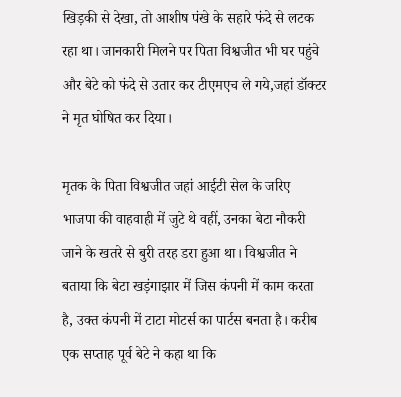खिड़की से देखा, तो आशीष पंखे के सहारे फंदे से लटक रहा था। जानकारी मिलने पर पिता विश्वजीत भी घर पहुंचे और बेटे को फंदे से उतार कर टीएमएच ले गये,जहां डॉक्टर ने मृत घोषित कर दिया।

मृतक के पिता विश्वजीत जहां आईटी सेल के जरिए भाजपा की वाहवाही में जुटे थे वहीं, उनका बेटा नौकरी जाने के खतरे से बुरी तरह डरा हुआ था। विश्वजीत ने बताया कि बेटा खड़ंगाझार में जिस कंपनी में काम करता है, उक्त कंपनी में टाटा मोटर्स का पार्टस बनता है। करीब एक सप्ताह पूर्व बेटे ने कहा था कि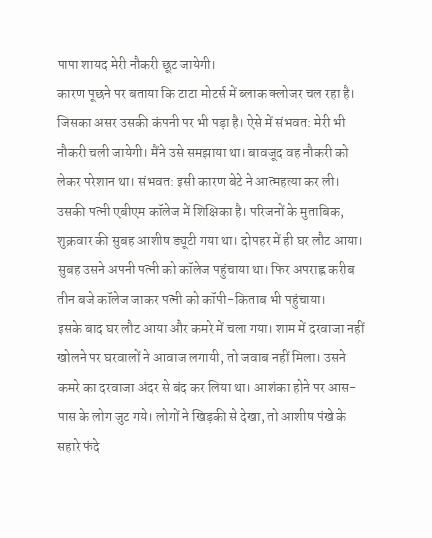पापा शायद मेरी नौकरी छूट जायेगी।
कारण पूछने पर बताया कि टाटा मोटर्स में ब्लाक क्लोजर चल रहा है। जिसका असर उसकी कंपनी पर भी पड़ा है। ऐसे में संभवत: मेरी भी नौकरी चली जायेगी। मैंने उसे समझाया था। बावजूद वह नौकरी को लेकर परेशान था। संभवत: इसी कारण बेटे ने आत्महत्या कर ली।
उसकी पत्नी एबीएम कॉलेज में शिक्षिका है। परिजनों के मुताबिक, शुक्रवार की सुबह आशीष ड्यूटी गया था। दोपहर में ही घर लौट आया। सुबह उसने अपनी पत्नी को कॉलेज पहुंचाया था। फिर अपराह्न करीब तीन बजे कॉलेज जाकर पत्नी को कॉपी-किताब भी पहुंचाया।
इसके बाद घर लौट आया और कमरे में चला गया। शाम में दरवाजा नहीं खोलने पर घरवालों ने आवाज लगायी, तो जवाब नहीं मिला। उसने कमरे का दरवाजा अंदर से बंद कर लिया था। आशंका होने पर आस-पास के लोग जुट गये। लोगों ने खिड़की से देखा, तो आशीष पंखे के सहारे फंदे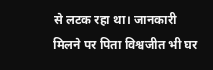से लटक रहा था। जानकारी मिलने पर पिता विश्वजीत भी घर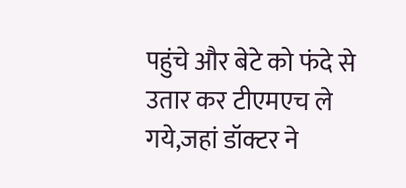पहुंचे और बेटे को फंदे से उतार कर टीएमएच ले गये,जहां डॉक्टर ने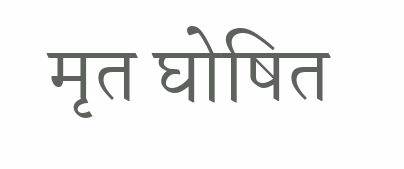मृत घोषित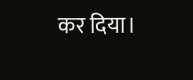कर दिया।